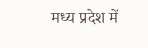मध्य प्रदेश में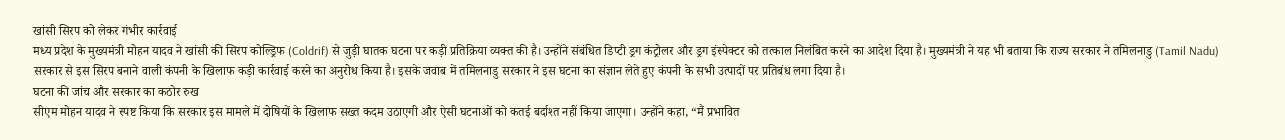खांसी सिरप को लेकर गंभीर कार्रवाई
मध्य प्रदेश के मुख्यमंत्री मोहन यादव ने खांसी की सिरप कोल्ड्रिफ (Coldrif) से जुड़ी घातक घटना पर कड़ी प्रतिक्रिया व्यक्त की है। उन्होंने संबंधित डिप्टी ड्रग कंट्रोलर और ड्रग इंस्पेक्टर को तत्काल निलंबित करने का आदेश दिया है। मुख्यमंत्री ने यह भी बताया कि राज्य सरकार ने तमिलनाडु (Tamil Nadu) सरकार से इस सिरप बनाने वाली कंपनी के खिलाफ कड़ी कार्रवाई करने का अनुरोध किया है। इसके जवाब में तमिलनाडु सरकार ने इस घटना का संज्ञान लेते हुए कंपनी के सभी उत्पादों पर प्रतिबंध लगा दिया है।
घटना की जांच और सरकार का कठोर रुख
सीएम मोहन यादव ने स्पष्ट किया कि सरकार इस मामले में दोषियों के खिलाफ सख्त कदम उठाएगी और ऐसी घटनाओं को कतई बर्दाश्त नहीं किया जाएगा। उन्होंने कहा, “मैं प्रभावित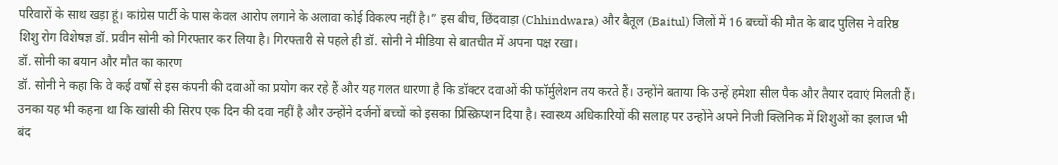परिवारों के साथ खड़ा हूं। कांग्रेस पार्टी के पास केवल आरोप लगाने के अलावा कोई विकल्प नहीं है।” इस बीच, छिंदवाड़ा (Chhindwara) और बैतूल (Baitul) जिलों में 16 बच्चों की मौत के बाद पुलिस ने वरिष्ठ शिशु रोग विशेषज्ञ डॉ. प्रवीन सोनी को गिरफ्तार कर लिया है। गिरफ्तारी से पहले ही डॉ. सोनी ने मीडिया से बातचीत में अपना पक्ष रखा।
डॉ. सोनी का बयान और मौत का कारण
डॉ. सोनी ने कहा कि वे कई वर्षों से इस कंपनी की दवाओं का प्रयोग कर रहे हैं और यह गलत धारणा है कि डॉक्टर दवाओं की फॉर्मुलेशन तय करते हैं। उन्होंने बताया कि उन्हें हमेशा सील पैक और तैयार दवाएं मिलती हैं। उनका यह भी कहना था कि खांसी की सिरप एक दिन की दवा नहीं है और उन्होंने दर्जनों बच्चों को इसका प्रिस्क्रिप्शन दिया है। स्वास्थ्य अधिकारियों की सलाह पर उन्होंने अपने निजी क्लिनिक में शिशुओं का इलाज भी बंद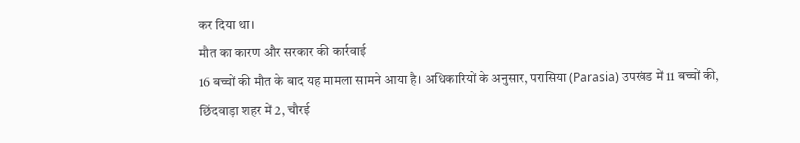कर दिया था।
मौत का कारण और सरकार की कार्रवाई
16 बच्चों की मौत के बाद यह मामला सामने आया है। अधिकारियों के अनुसार, परासिया (Parasia) उपखंड में 11 बच्चों की, छिंदवाड़ा शहर में 2, चौरई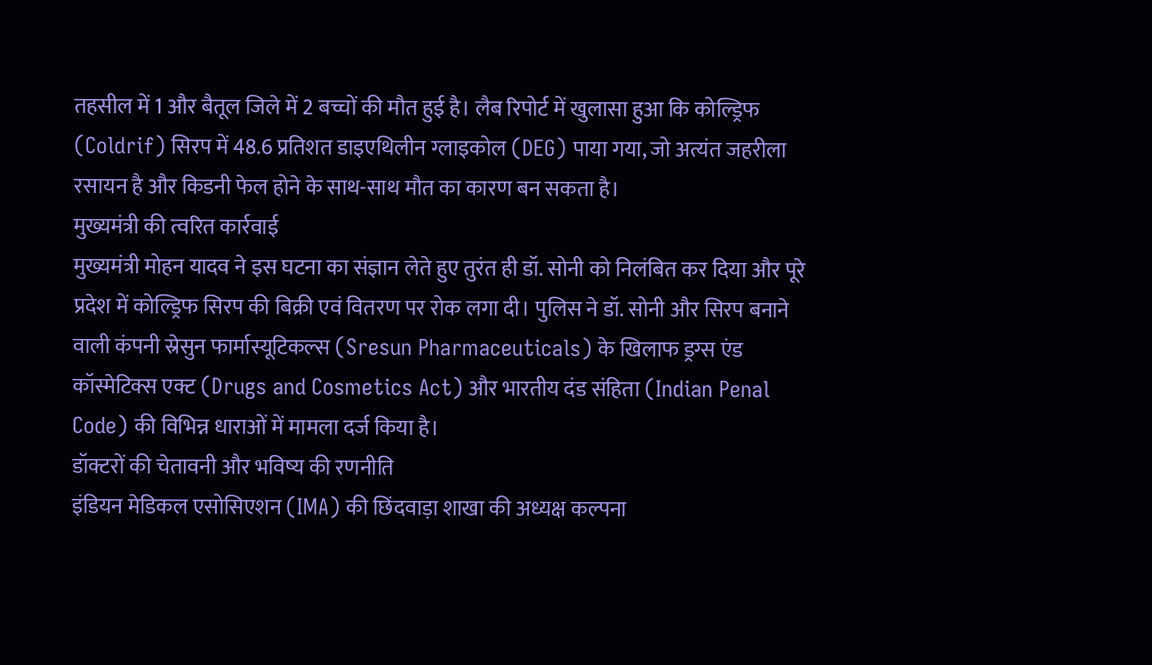तहसील में 1 और बैतूल जिले में 2 बच्चों की मौत हुई है। लैब रिपोर्ट में खुलासा हुआ कि कोल्ड्रिफ (Coldrif) सिरप में 48.6 प्रतिशत डाइएथिलीन ग्लाइकोल (DEG) पाया गया, जो अत्यंत जहरीला रसायन है और किडनी फेल होने के साथ-साथ मौत का कारण बन सकता है।
मुख्यमंत्री की त्वरित कार्रवाई
मुख्यमंत्री मोहन यादव ने इस घटना का संज्ञान लेते हुए तुरंत ही डॉ. सोनी को निलंबित कर दिया और पूरे प्रदेश में कोल्ड्रिफ सिरप की बिक्री एवं वितरण पर रोक लगा दी। पुलिस ने डॉ. सोनी और सिरप बनाने वाली कंपनी स्रेसुन फार्मास्यूटिकल्स (Sresun Pharmaceuticals) के खिलाफ ड्रग्स एंड कॉस्मेटिक्स एक्ट (Drugs and Cosmetics Act) और भारतीय दंड संहिता (Indian Penal Code) की विभिन्न धाराओं में मामला दर्ज किया है।
डॉक्टरों की चेतावनी और भविष्य की रणनीति
इंडियन मेडिकल एसोसिएशन (IMA) की छिंदवाड़ा शाखा की अध्यक्ष कल्पना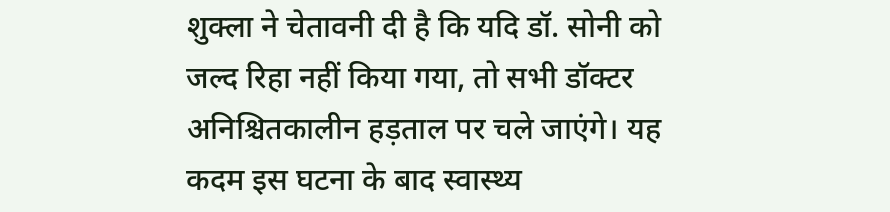शुक्ला ने चेतावनी दी है कि यदि डॉ. सोनी को जल्द रिहा नहीं किया गया, तो सभी डॉक्टर अनिश्चितकालीन हड़ताल पर चले जाएंगे। यह कदम इस घटना के बाद स्वास्थ्य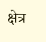क्षेत्र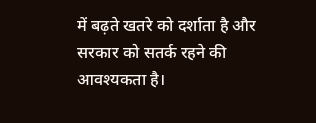में बढ़ते खतरे को दर्शाता है और सरकार को सतर्क रहने की आवश्यकता है।